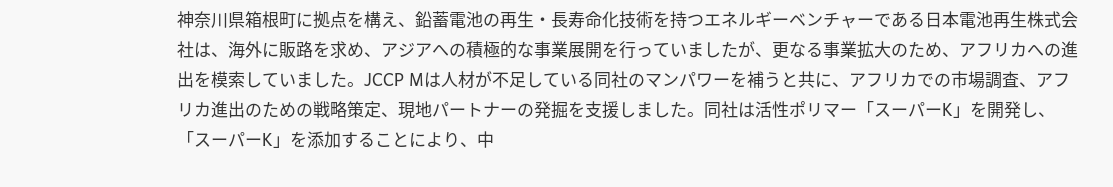神奈川県箱根町に拠点を構え、鉛蓄電池の再生・長寿命化技術を持つエネルギーベンチャーである日本電池再生株式会社は、海外に販路を求め、アジアへの積極的な事業展開を行っていましたが、更なる事業拡大のため、アフリカへの進出を模索していました。JCCP Mは人材が不足している同社のマンパワーを補うと共に、アフリカでの市場調査、アフリカ進出のための戦略策定、現地パートナーの発掘を支援しました。同社は活性ポリマー「スーパーK」を開発し、「スーパーK」を添加することにより、中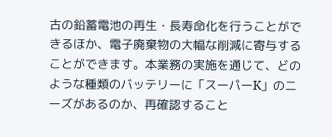古の鉛蓄電池の再生・長寿命化を行うことができるほか、電子廃棄物の大幅な削減に寄与することができます。本業務の実施を通じて、どのような種類のバッテリーに「スーパーK」のニーズがあるのか、再確認すること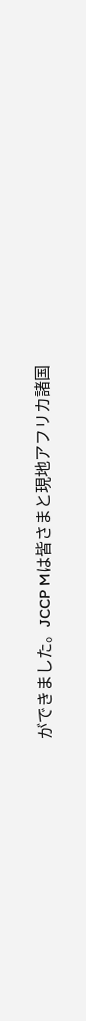ができました。JCCP Mは皆さまと現地アフリカ諸国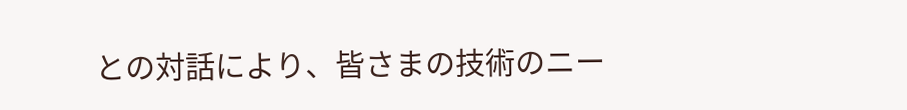との対話により、皆さまの技術のニー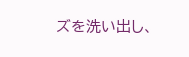ズを洗い出し、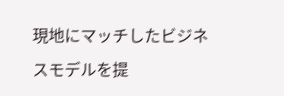現地にマッチしたビジネスモデルを提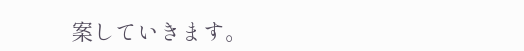案していきます。